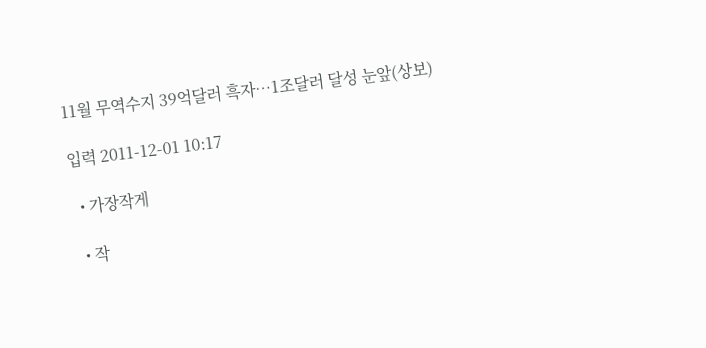11월 무역수지 39억달러 흑자…1조달러 달성 눈앞(상보)

입력 2011-12-01 10:17

  • 가장작게

  • 작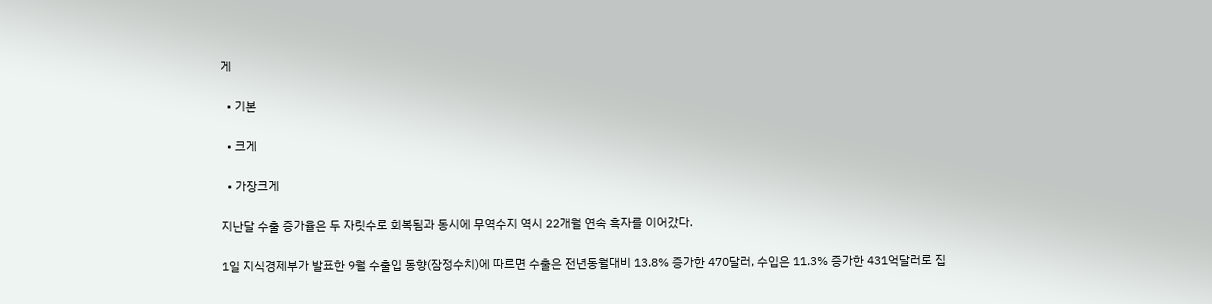게

  • 기본

  • 크게

  • 가장크게

지난달 수출 증가율은 두 자릿수로 회복됨과 동시에 무역수지 역시 22개월 연속 흑자를 이어갔다.

1일 지식경제부가 발표한 9월 수출입 동향(잠정수치)에 따르면 수출은 전년동월대비 13.8% 증가한 470달러, 수입은 11.3% 증가한 431억달러로 집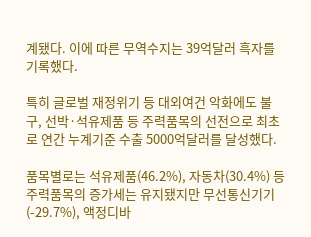계됐다. 이에 따른 무역수지는 39억달러 흑자를 기록했다.

특히 글로벌 재정위기 등 대외여건 악화에도 불구, 선박·석유제품 등 주력품목의 선전으로 최초로 연간 누계기준 수출 5000억달러를 달성했다.

품목별로는 석유제품(46.2%), 자동차(30.4%) 등 주력품목의 증가세는 유지됐지만 무선통신기기(-29.7%), 액정디바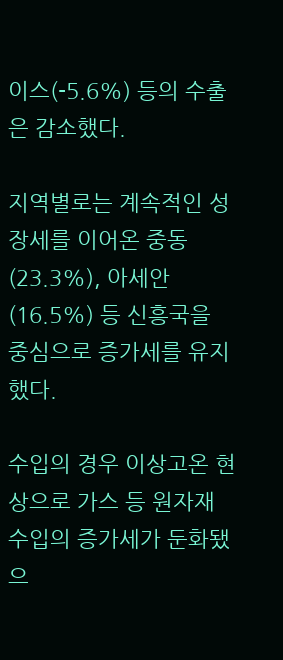이스(-5.6%) 등의 수출은 감소했다.

지역별로는 계속적인 성장세를 이어온 중동(23.3%), 아세안(16.5%) 등 신흥국을 중심으로 증가세를 유지했다.

수입의 경우 이상고온 현상으로 가스 등 원자재 수입의 증가세가 둔화됐으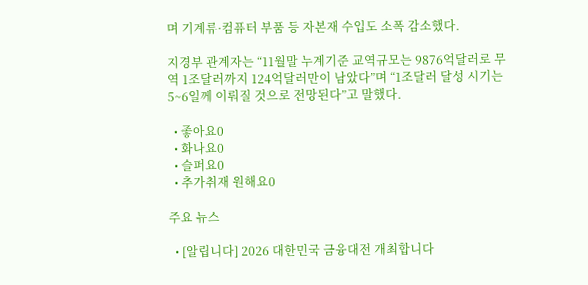며 기계류·컴퓨터 부품 등 자본재 수입도 소폭 감소했다.

지경부 관계자는 “11월말 누계기준 교역규모는 9876억달러로 무역 1조달러까지 124억달러만이 남았다”며 “1조달러 달성 시기는 5~6일께 이뤄질 것으로 전망된다”고 말했다.

  • 좋아요0
  • 화나요0
  • 슬퍼요0
  • 추가취재 원해요0

주요 뉴스

  • [알립니다] 2026 대한민국 금융대전 개최합니다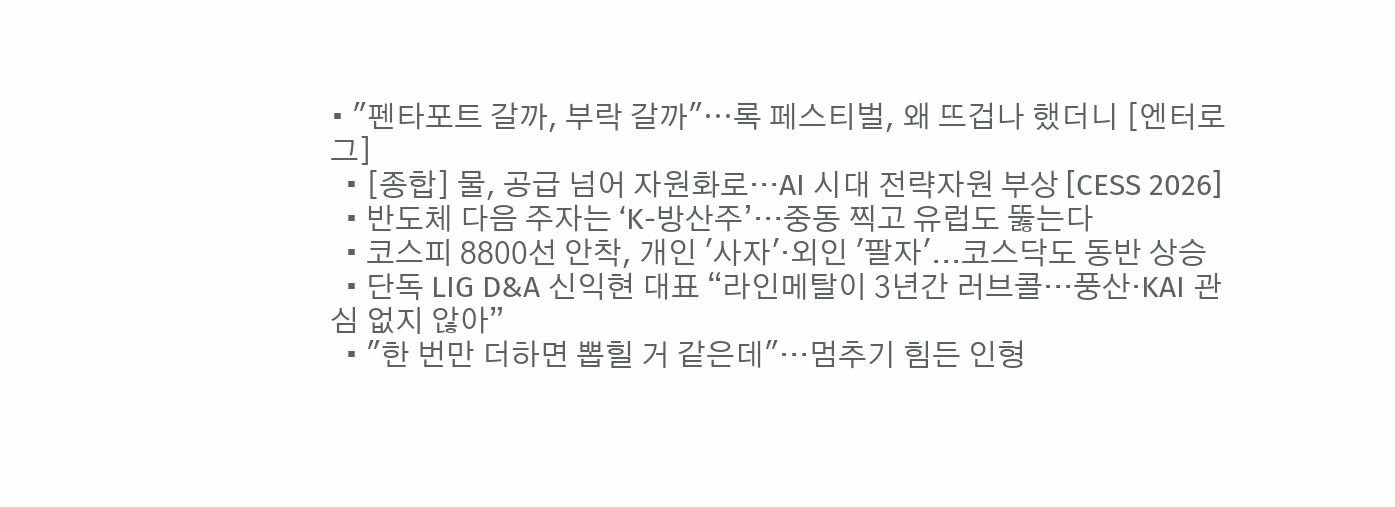• "펜타포트 갈까, 부락 갈까"⋯록 페스티벌, 왜 뜨겁나 했더니 [엔터로그]
  • [종합] 물, 공급 넘어 자원화로…AI 시대 전략자원 부상 [CESS 2026]
  • 반도체 다음 주자는 ‘K-방산주’…중동 찍고 유럽도 뚫는다
  • 코스피 8800선 안착, 개인 '사자'·외인 '팔자'...코스닥도 동반 상승
  • 단독 LIG D&A 신익현 대표 “라인메탈이 3년간 러브콜…풍산·KAI 관심 없지 않아”
  • "한 번만 더하면 뽑힐 거 같은데"…멈추기 힘든 인형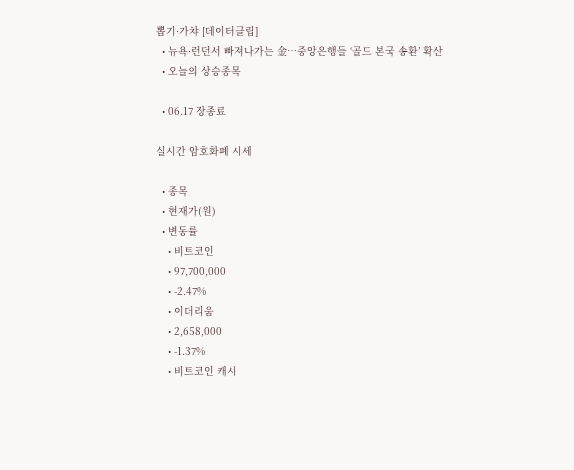뽑기·가챠 [데이터클립]
  • 뉴욕·런던서 빠져나가는 金…중앙은행들 ‘골드 본국 송환’ 확산
  • 오늘의 상승종목

  • 06.17 장종료

실시간 암호화폐 시세

  • 종목
  • 현재가(원)
  • 변동률
    • 비트코인
    • 97,700,000
    • -2.47%
    • 이더리움
    • 2,658,000
    • -1.37%
    • 비트코인 캐시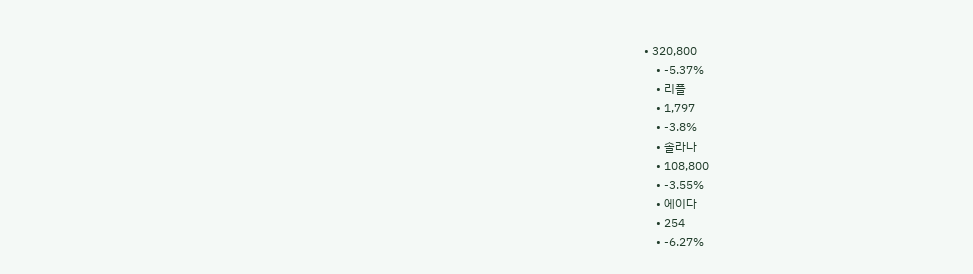• 320,800
    • -5.37%
    • 리플
    • 1,797
    • -3.8%
    • 솔라나
    • 108,800
    • -3.55%
    • 에이다
    • 254
    • -6.27%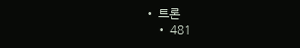• 트론
    • 481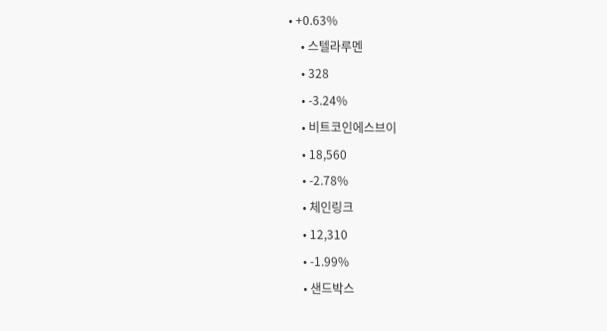• +0.63%
    • 스텔라루멘
    • 328
    • -3.24%
    • 비트코인에스브이
    • 18,560
    • -2.78%
    • 체인링크
    • 12,310
    • -1.99%
    • 샌드박스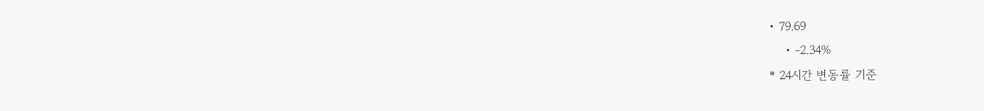• 79.69
    • -2.34%
* 24시간 변동률 기준